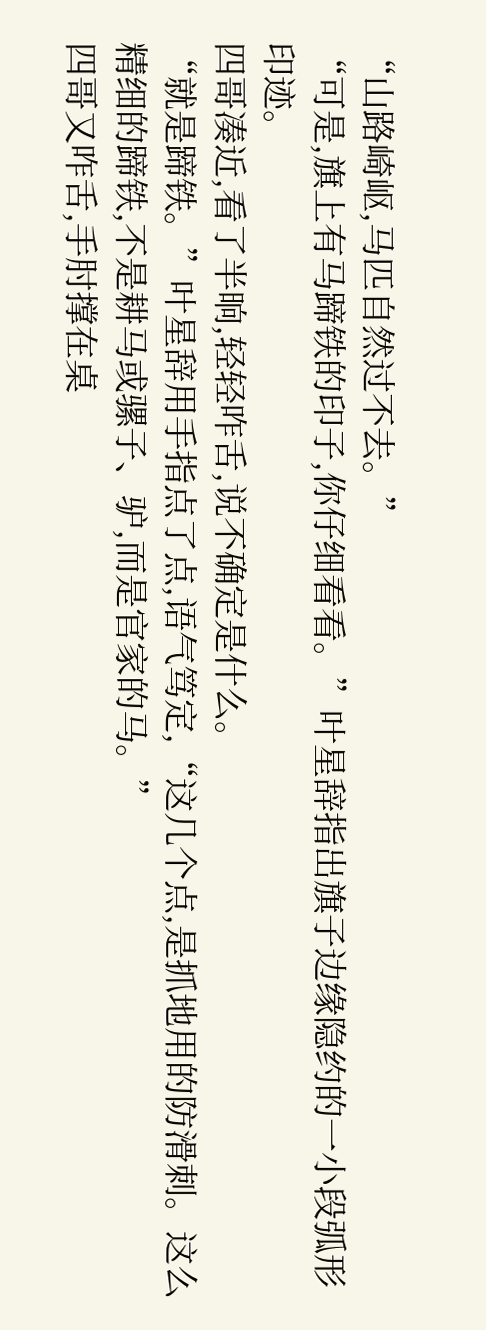“山路崎岖,马匹自然过不去。”
“可是,旗上有马蹄铁的印子,你仔细看看。”叶星辞指出旗子边缘隐约的一小段弧形印迹。
四哥凑近,看了半晌,轻轻咋舌,说不确定是什么。
“就是蹄铁。”叶星辞用手指点了点,语气笃定,“这几个点,是抓地用的防滑刺。这么精细的蹄铁,不是耕马或骡子、驴,而是官家的马。”
四哥又咋舌,手肘撑在桌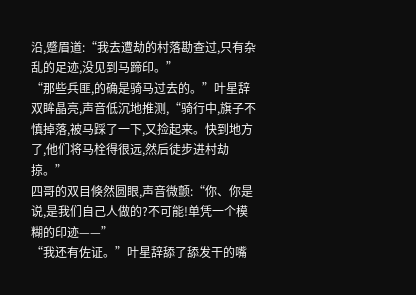沿,蹙眉道:“我去遭劫的村落勘查过,只有杂乱的足迹,没见到马蹄印。”
“那些兵匪,的确是骑马过去的。”叶星辞双眸晶亮,声音低沉地推测,“骑行中,旗子不慎掉落,被马踩了一下,又捡起来。快到地方了,他们将马栓得很远,然后徒步进村劫掠。”
四哥的双目倏然圆眼,声音微颤:“你、你是说,是我们自己人做的?不可能!单凭一个模糊的印迹——”
“我还有佐证。”叶星辞舔了舔发干的嘴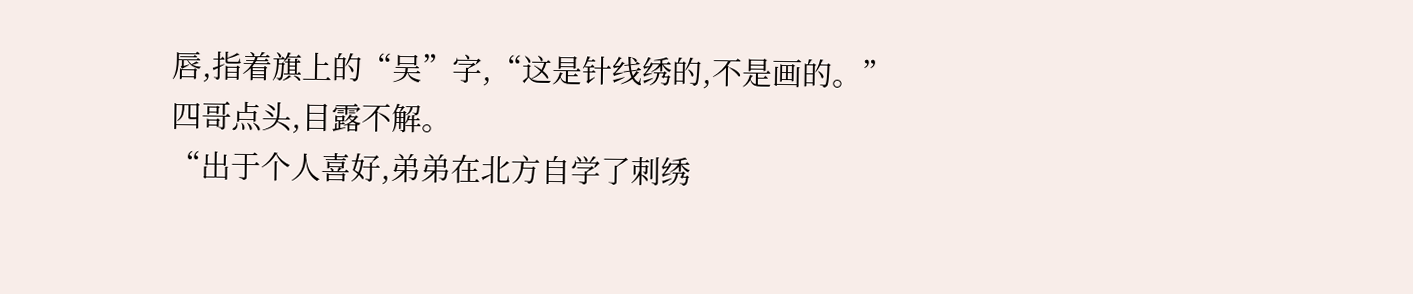唇,指着旗上的“吴”字,“这是针线绣的,不是画的。”
四哥点头,目露不解。
“出于个人喜好,弟弟在北方自学了刺绣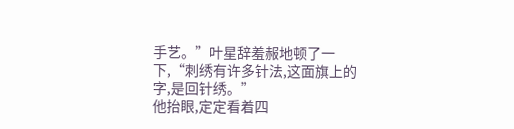手艺。”叶星辞羞赧地顿了一下,“刺绣有许多针法,这面旗上的字,是回针绣。”
他抬眼,定定看着四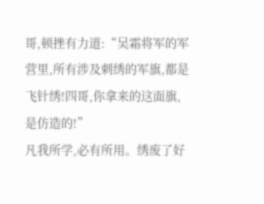哥,顿挫有力道:“吴霜将军的军营里,所有涉及刺绣的军旗,都是飞针绣!四哥,你拿来的这面旗,是仿造的!”
凡我所学,必有所用。绣废了好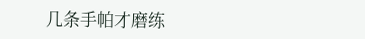几条手帕才磨练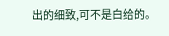出的细致,可不是白给的。